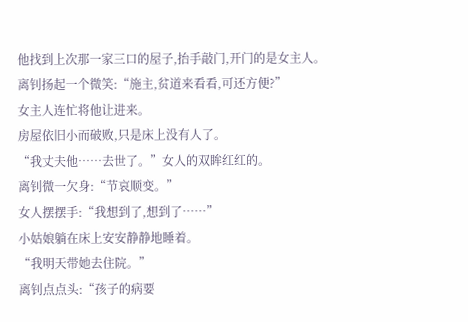他找到上次那一家三口的屋子,抬手敲门,开门的是女主人。
离钊扬起一个微笑:“施主,贫道来看看,可还方便?”
女主人连忙将他让进来。
房屋依旧小而破败,只是床上没有人了。
“我丈夫他……去世了。”女人的双眸红红的。
离钊微一欠身:“节哀顺变。”
女人摆摆手:“我想到了,想到了……”
小姑娘躺在床上安安静静地睡着。
“我明天带她去住院。”
离钊点点头:“孩子的病要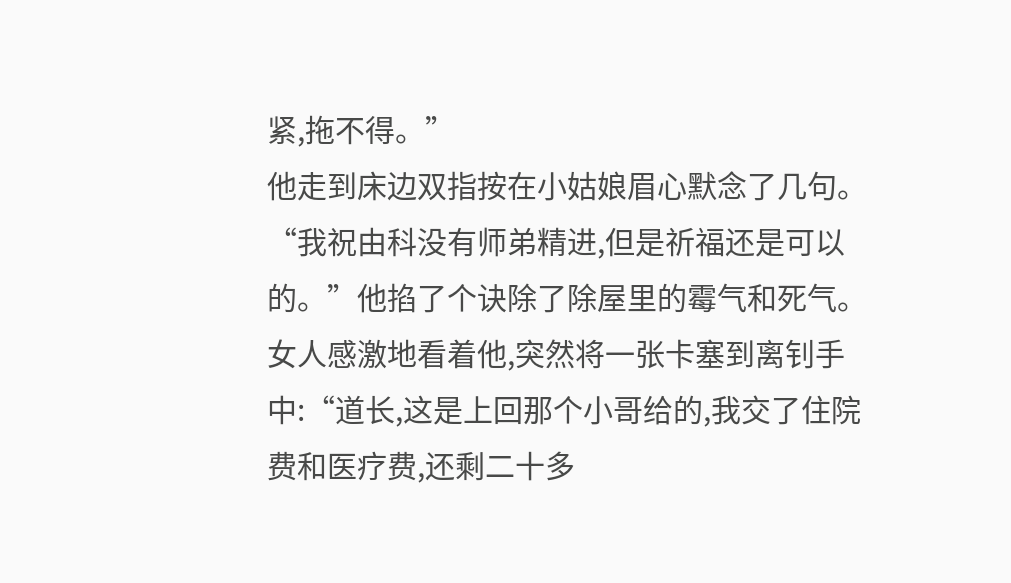紧,拖不得。”
他走到床边双指按在小姑娘眉心默念了几句。
“我祝由科没有师弟精进,但是祈福还是可以的。”他掐了个诀除了除屋里的霉气和死气。
女人感激地看着他,突然将一张卡塞到离钊手中:“道长,这是上回那个小哥给的,我交了住院费和医疗费,还剩二十多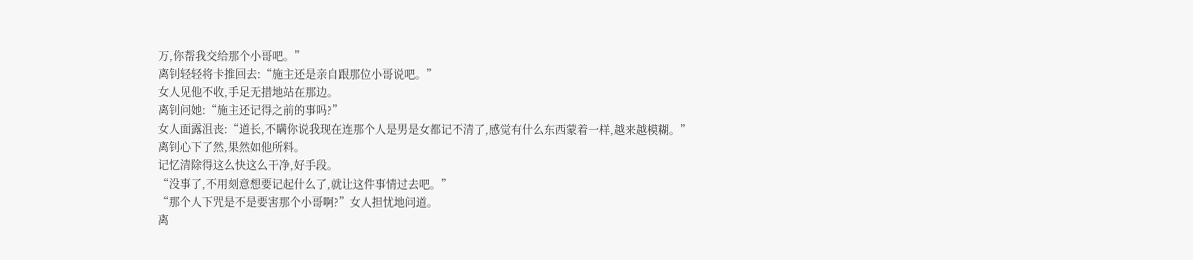万,你帮我交给那个小哥吧。”
离钊轻轻将卡推回去:“施主还是亲自跟那位小哥说吧。”
女人见他不收,手足无措地站在那边。
离钊问她:“施主还记得之前的事吗?”
女人面露沮丧:“道长,不瞒你说我现在连那个人是男是女都记不清了,感觉有什么东西蒙着一样,越来越模糊。”
离钊心下了然,果然如他所料。
记忆清除得这么快这么干净,好手段。
“没事了,不用刻意想要记起什么了,就让这件事情过去吧。”
“那个人下咒是不是要害那个小哥啊?”女人担忧地问道。
离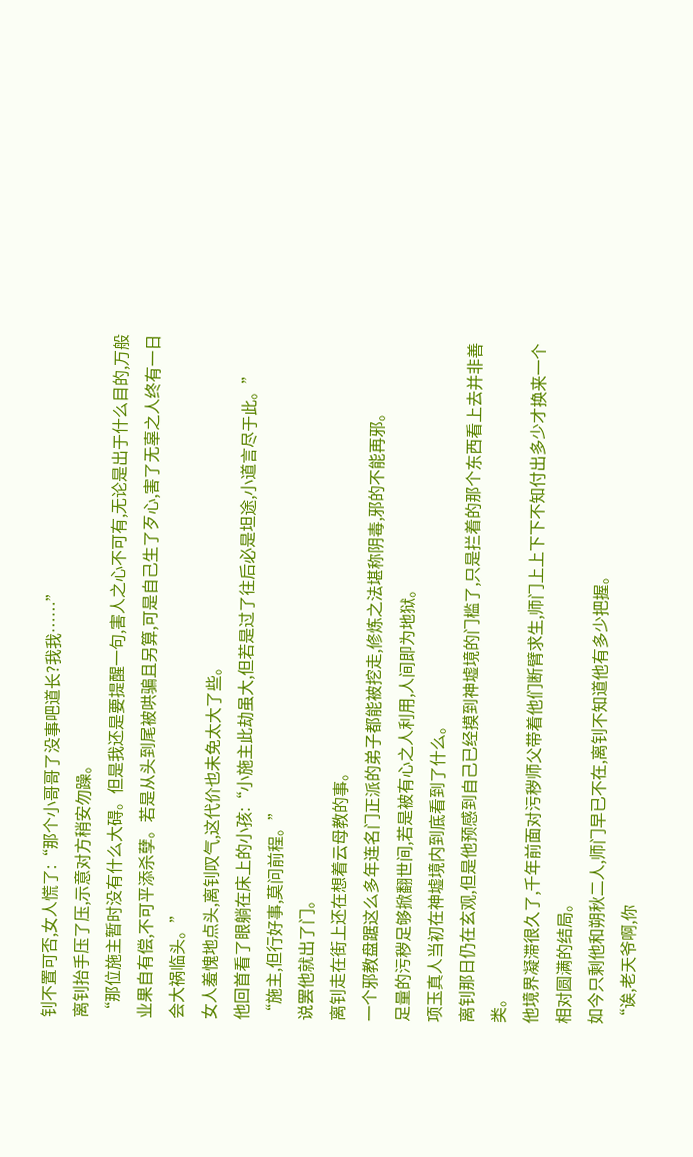钊不置可否,女人慌了:“那个小哥哥了没事吧道长?我我……”
离钊抬手压了压,示意对方稍安勿躁。
“那位施主暂时没有什么大碍。但是我还是要提醒一句,害人之心不可有,无论是出于什么目的,万般业果自有偿,不可平添杀孽。若是从头到尾被哄骗且另算,可是自己生了歹心,害了无辜之人终有一日会大祸临头。”
女人羞愧地点头,离钊叹气,这代价也未免太大了些。
他回首看了眼躺在床上的小孩:“小施主此劫虽大,但若是过了往后必是坦途,小道言尽于此。”
“施主,但行好事,莫问前程。”
说罢他就出了门。
离钊走在街上还在想着云母教的事。
一个邪教盘踞这么多年连名门正派的弟子都能被挖走,修炼之法堪称阴毒,邪的不能再邪。
足量的污秽足够掀翻世间,若是被有心之人利用,人间即为地狱。
项玉真人当初在神墟境内到底看到了什么。
离钊那日仍在玄观,但是他预感到自己已经摸到神墟境的门槛了,只是拦着的那个东西看上去并非善类。
他境界凝滞很久了,千年前面对污秽师父带着他们断臂求生,师门上上下下不知付出多少才换来一个相对圆满的结局。
如今只剩他和朔秋二人,师门早已不在,离钊不知道他有多少把握。
“诶,老天爷啊,你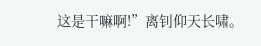这是干嘛啊!”离钊仰天长啸。